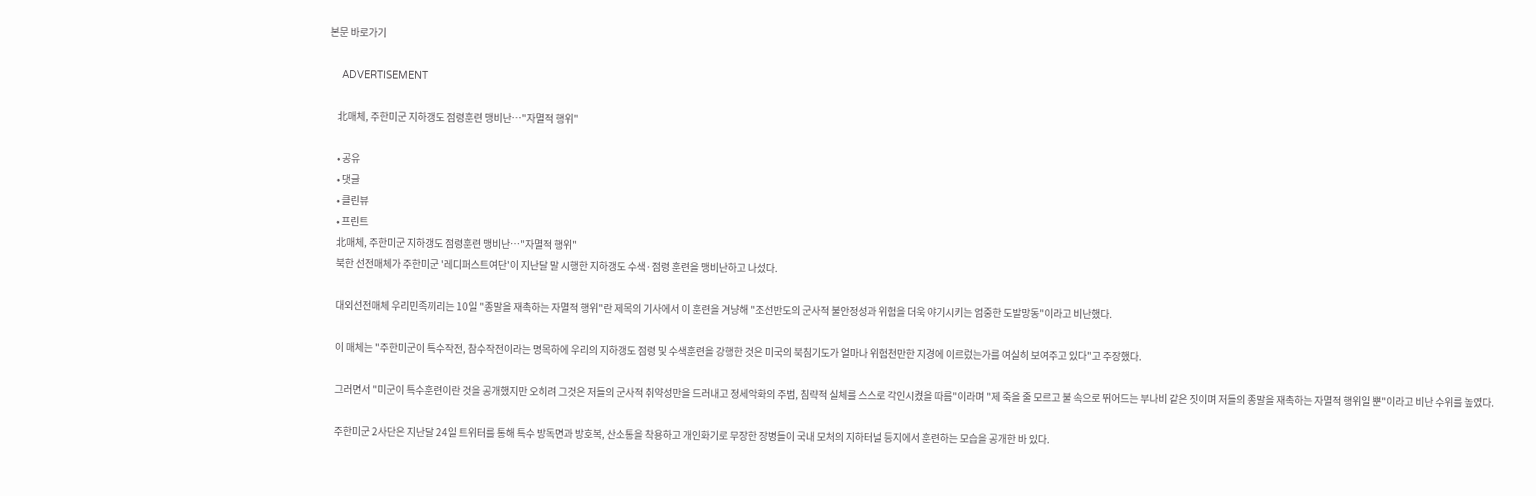본문 바로가기

    ADVERTISEMENT

    北매체, 주한미군 지하갱도 점령훈련 맹비난…"자멸적 행위"

    • 공유
    • 댓글
    • 클린뷰
    • 프린트
    北매체, 주한미군 지하갱도 점령훈련 맹비난…"자멸적 행위"
    북한 선전매체가 주한미군 '레디퍼스트여단'이 지난달 말 시행한 지하갱도 수색·점령 훈련을 맹비난하고 나섰다.

    대외선전매체 우리민족끼리는 10일 "종말을 재촉하는 자멸적 행위"란 제목의 기사에서 이 훈련을 겨냥해 "조선반도의 군사적 불안정성과 위험을 더욱 야기시키는 엄중한 도발망동"이라고 비난했다.

    이 매체는 "주한미군이 특수작전, 참수작전이라는 명목하에 우리의 지하갱도 점령 및 수색훈련을 강행한 것은 미국의 북침기도가 얼마나 위험천만한 지경에 이르렀는가를 여실히 보여주고 있다"고 주장했다.

    그러면서 "미군이 특수훈련이란 것을 공개했지만 오히려 그것은 저들의 군사적 취약성만을 드러내고 정세악화의 주범, 침략적 실체를 스스로 각인시켰을 따름"이라며 "제 죽을 줄 모르고 불 속으로 뛰어드는 부나비 같은 짓이며 저들의 종말을 재촉하는 자멸적 행위일 뿐"이라고 비난 수위를 높였다.

    주한미군 2사단은 지난달 24일 트위터를 통해 특수 방독면과 방호복, 산소통을 착용하고 개인화기로 무장한 장병들이 국내 모처의 지하터널 등지에서 훈련하는 모습을 공개한 바 있다.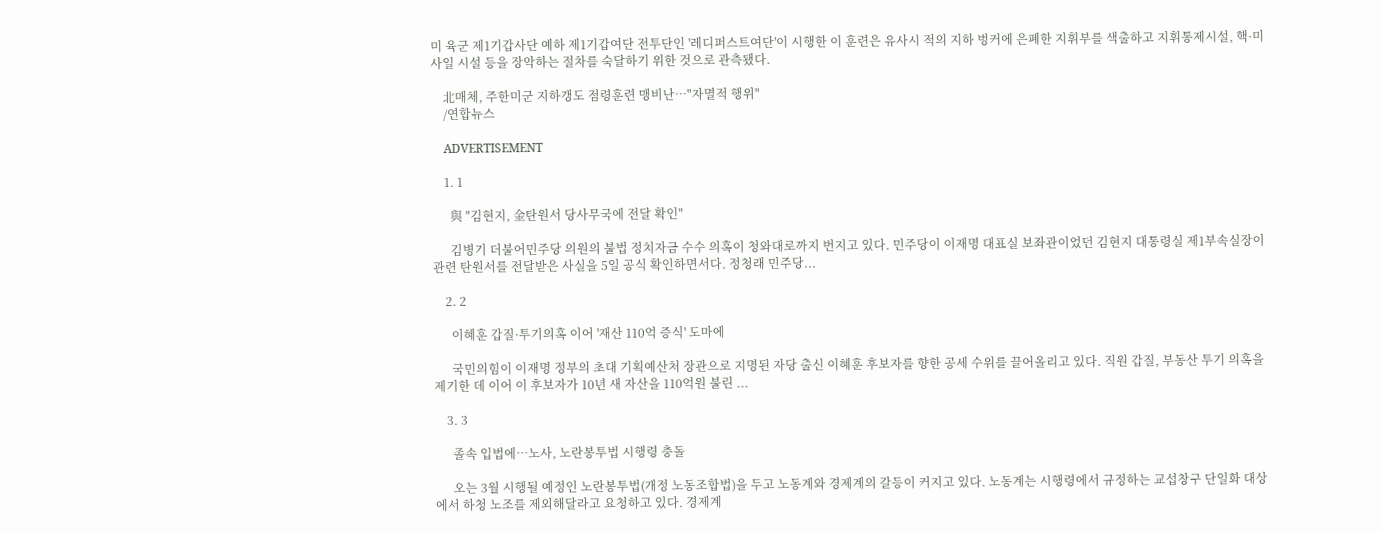미 육군 제1기갑사단 예하 제1기갑여단 전투단인 '레디퍼스트여단'이 시행한 이 훈련은 유사시 적의 지하 벙커에 은폐한 지휘부를 색출하고 지휘통제시설, 핵·미사일 시설 등을 장악하는 절차를 숙달하기 위한 것으로 관측됐다.

    北매체, 주한미군 지하갱도 점령훈련 맹비난…"자멸적 행위"
    /연합뉴스

    ADVERTISEMENT

    1. 1

      與 "김현지, 金탄원서 당사무국에 전달 확인"

      김병기 더불어민주당 의원의 불법 정치자금 수수 의혹이 청와대로까지 번지고 있다. 민주당이 이재명 대표실 보좌관이었던 김현지 대통령실 제1부속실장이 관련 탄원서를 전달받은 사실을 5일 공식 확인하면서다. 정청래 민주당...

    2. 2

      이혜훈 갑질·투기의혹 이어 '재산 110억 증식' 도마에

      국민의힘이 이재명 정부의 초대 기획예산처 장관으로 지명된 자당 출신 이혜훈 후보자를 향한 공세 수위를 끌어올리고 있다. 직원 갑질, 부동산 투기 의혹을 제기한 데 이어 이 후보자가 10년 새 자산을 110억원 불린 ...

    3. 3

      졸속 입법에…노사, 노란봉투법 시행령 충돌

      오는 3월 시행될 예정인 노란봉투법(개정 노동조합법)을 두고 노동계와 경제계의 갈등이 커지고 있다. 노동계는 시행령에서 규정하는 교섭창구 단일화 대상에서 하청 노조를 제외해달라고 요청하고 있다. 경제계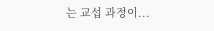는 교섭 과정이...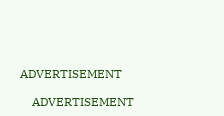ADVERTISEMENT

    ADVERTISEMENT